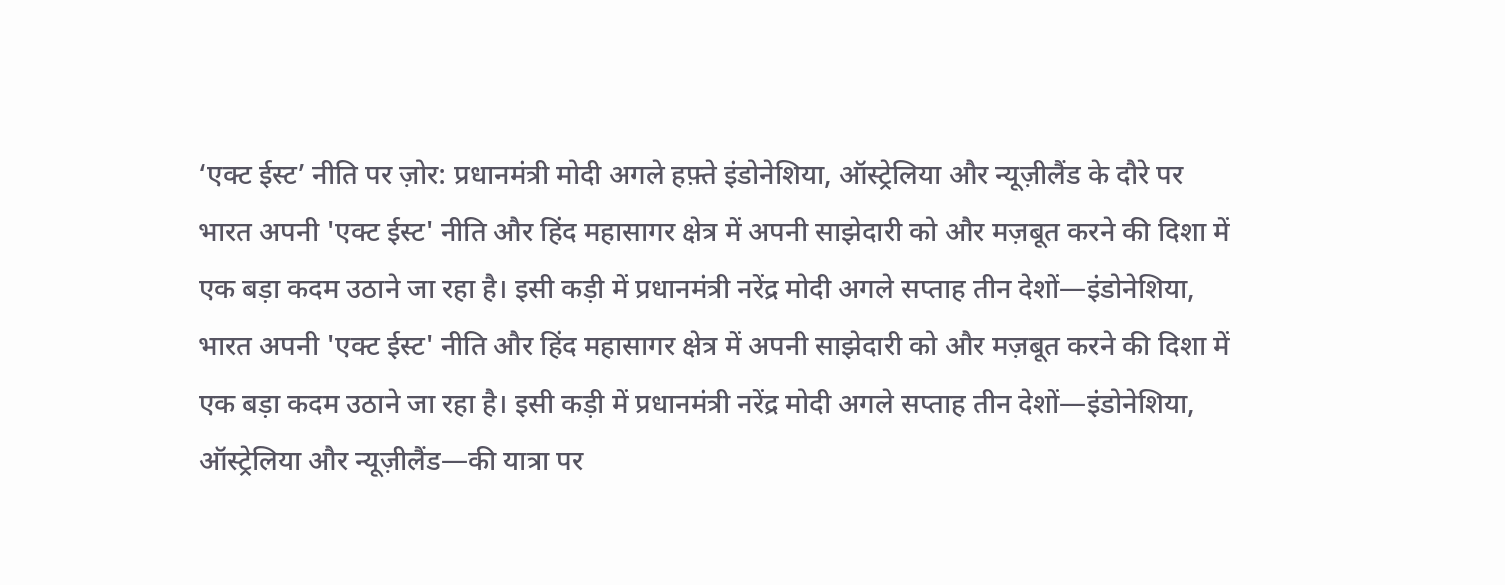‘एक्ट ईस्ट’ नीति पर ज़ोर: प्रधानमंत्री मोदी अगले हफ़्ते इंडोनेशिया, ऑस्ट्रेलिया और न्यूज़ीलैंड के दौरे पर
भारत अपनी 'एक्ट ईस्ट' नीति और हिंद महासागर क्षेत्र में अपनी साझेदारी को और मज़बूत करने की दिशा में एक बड़ा कदम उठाने जा रहा है। इसी कड़ी में प्रधानमंत्री नरेंद्र मोदी अगले सप्ताह तीन देशों—इंडोनेशिया,
भारत अपनी 'एक्ट ईस्ट' नीति और हिंद महासागर क्षेत्र में अपनी साझेदारी को और मज़बूत करने की दिशा में एक बड़ा कदम उठाने जा रहा है। इसी कड़ी में प्रधानमंत्री नरेंद्र मोदी अगले सप्ताह तीन देशों—इंडोनेशिया, ऑस्ट्रेलिया और न्यूज़ीलैंड—की यात्रा पर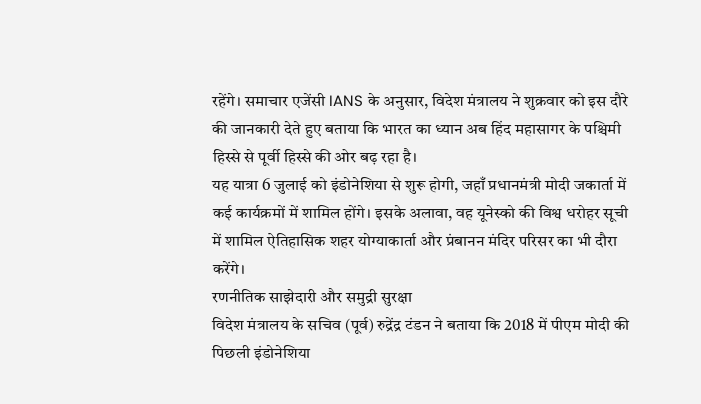रहेंगे। समाचार एजेंसी IANS के अनुसार, विदेश मंत्रालय ने शुक्रवार को इस दौरे की जानकारी देते हुए बताया कि भारत का ध्यान अब हिंद महासागर के पश्चिमी हिस्से से पूर्वी हिस्से की ओर बढ़ रहा है।
यह यात्रा 6 जुलाई को इंडोनेशिया से शुरू होगी, जहाँ प्रधानमंत्री मोदी जकार्ता में कई कार्यक्रमों में शामिल होंगे। इसके अलावा, वह यूनेस्को की विश्व धरोहर सूची में शामिल ऐतिहासिक शहर योग्याकार्ता और प्रंबानन मंदिर परिसर का भी दौरा करेंगे।
रणनीतिक साझेदारी और समुद्री सुरक्षा
विदेश मंत्रालय के सचिव (पूर्व) रुद्रेंद्र टंडन ने बताया कि 2018 में पीएम मोदी की पिछली इंडोनेशिया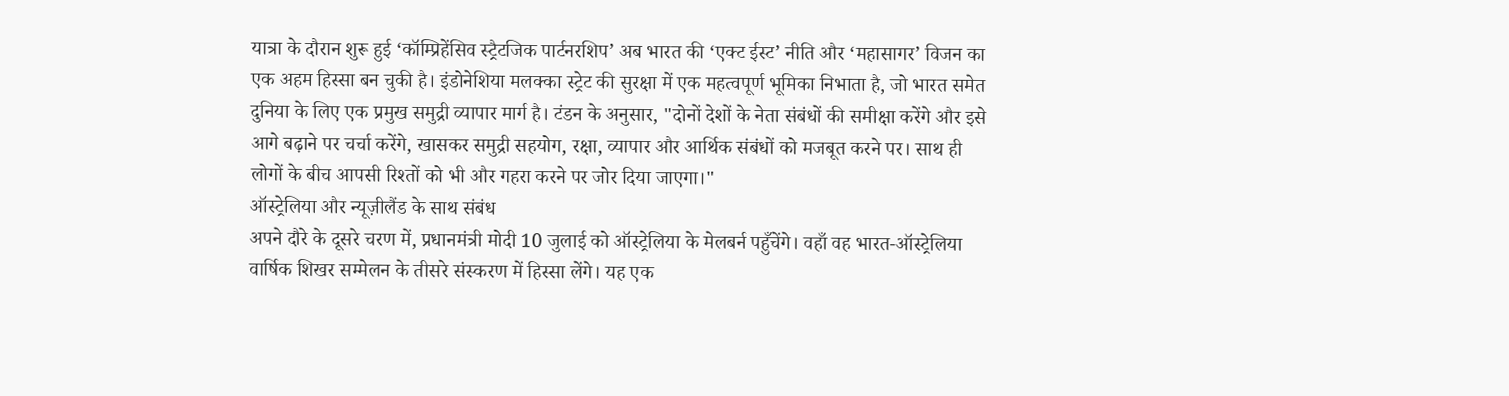यात्रा के दौरान शुरू हुई ‘कॉम्प्रिहेंसिव स्ट्रैटजिक पार्टनरशिप’ अब भारत की ‘एक्ट ईस्ट’ नीति और ‘महासागर’ विजन का एक अहम हिस्सा बन चुकी है। इंडोनेशिया मलक्का स्ट्रेट की सुरक्षा में एक महत्वपूर्ण भूमिका निभाता है, जो भारत समेत दुनिया के लिए एक प्रमुख समुद्री व्यापार मार्ग है। टंडन के अनुसार, "दोनों देशों के नेता संबंधों की समीक्षा करेंगे और इसे आगे बढ़ाने पर चर्चा करेंगे, खासकर समुद्री सहयोग, रक्षा, व्यापार और आर्थिक संबंधों को मजबूत करने पर। साथ ही लोगों के बीच आपसी रिश्तों को भी और गहरा करने पर जोर दिया जाएगा।"
ऑस्ट्रेलिया और न्यूज़ीलैंड के साथ संबंध
अपने दौरे के दूसरे चरण में, प्रधानमंत्री मोदी 10 जुलाई को ऑस्ट्रेलिया के मेलबर्न पहुँचेंगे। वहाँ वह भारत-ऑस्ट्रेलिया वार्षिक शिखर सम्मेलन के तीसरे संस्करण में हिस्सा लेंगे। यह एक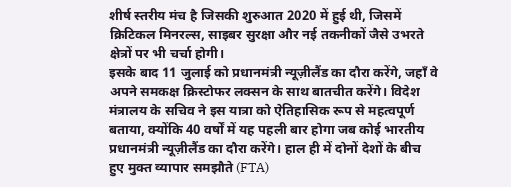शीर्ष स्तरीय मंच है जिसकी शुरुआत 2020 में हुई थी, जिसमें क्रिटिकल मिनरल्स, साइबर सुरक्षा और नई तकनीकों जैसे उभरते क्षेत्रों पर भी चर्चा होगी।
इसके बाद 11 जुलाई को प्रधानमंत्री न्यूज़ीलैंड का दौरा करेंगे, जहाँ वे अपने समकक्ष क्रिस्टोफर लक्सन के साथ बातचीत करेंगे। विदेश मंत्रालय के सचिव ने इस यात्रा को ऐतिहासिक रूप से महत्वपूर्ण बताया, क्योंकि 40 वर्षों में यह पहली बार होगा जब कोई भारतीय प्रधानमंत्री न्यूज़ीलैंड का दौरा करेंगे। हाल ही में दोनों देशों के बीच हुए मुक्त व्यापार समझौते (FTA)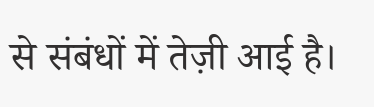से संबंधों में तेज़ी आई है।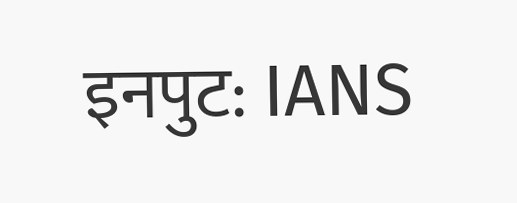इनपुट: IANS